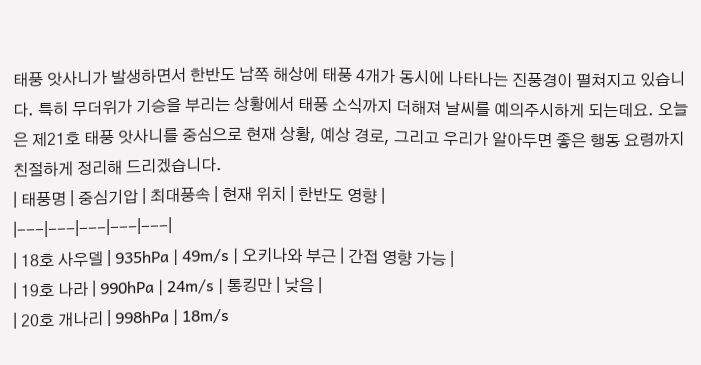태풍 앗사니가 발생하면서 한반도 남쪽 해상에 태풍 4개가 동시에 나타나는 진풍경이 펼쳐지고 있습니다. 특히 무더위가 기승을 부리는 상황에서 태풍 소식까지 더해져 날씨를 예의주시하게 되는데요. 오늘은 제21호 태풍 앗사니를 중심으로 현재 상황, 예상 경로, 그리고 우리가 알아두면 좋은 행동 요령까지 친절하게 정리해 드리겠습니다.
| 태풍명 | 중심기압 | 최대풍속 | 현재 위치 | 한반도 영향 |
|---|---|---|---|---|
| 18호 사우델 | 935hPa | 49m/s | 오키나와 부근 | 간접 영향 가능 |
| 19호 나라 | 990hPa | 24m/s | 통킹만 | 낮음 |
| 20호 개나리 | 998hPa | 18m/s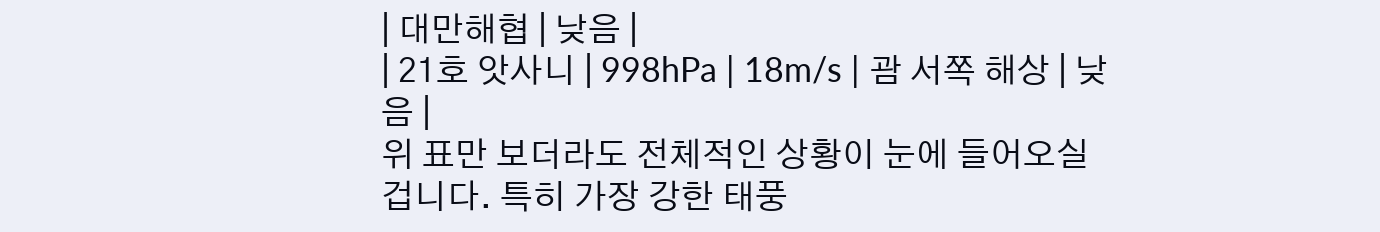| 대만해협 | 낮음 |
| 21호 앗사니 | 998hPa | 18m/s | 괌 서쪽 해상 | 낮음 |
위 표만 보더라도 전체적인 상황이 눈에 들어오실 겁니다. 특히 가장 강한 태풍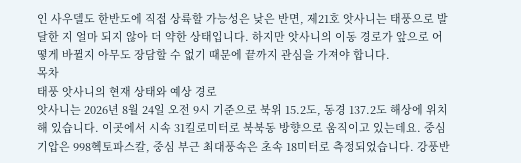인 사우델도 한반도에 직접 상륙할 가능성은 낮은 반면, 제21호 앗사니는 태풍으로 발달한 지 얼마 되지 않아 더 약한 상태입니다. 하지만 앗사니의 이동 경로가 앞으로 어떻게 바뀔지 아무도 장담할 수 없기 때문에 끝까지 관심을 가져야 합니다.
목차
태풍 앗사니의 현재 상태와 예상 경로
앗사니는 2026년 8월 24일 오전 9시 기준으로 북위 15.2도, 동경 137.2도 해상에 위치해 있습니다. 이곳에서 시속 31킬로미터로 북북동 방향으로 움직이고 있는데요. 중심기압은 998헥토파스칼, 중심 부근 최대풍속은 초속 18미터로 측정되었습니다. 강풍반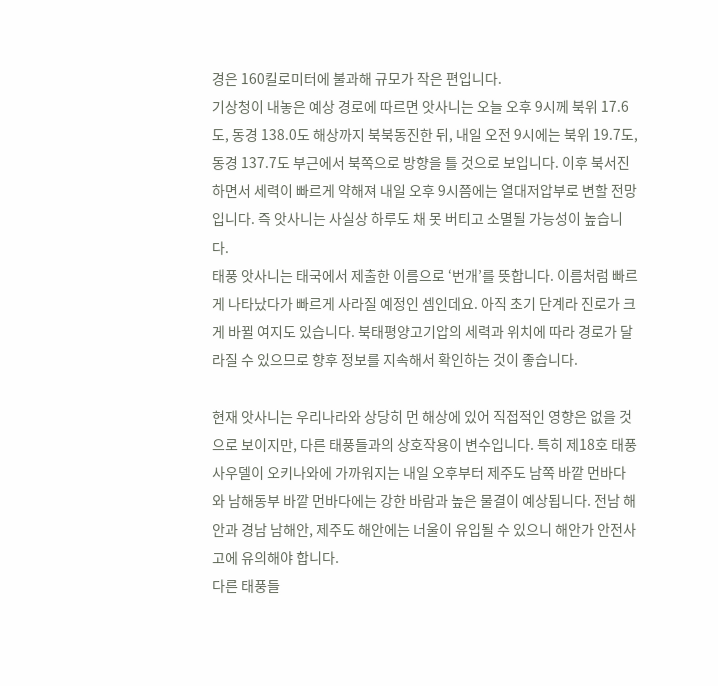경은 160킬로미터에 불과해 규모가 작은 편입니다.
기상청이 내놓은 예상 경로에 따르면 앗사니는 오늘 오후 9시께 북위 17.6도, 동경 138.0도 해상까지 북북동진한 뒤, 내일 오전 9시에는 북위 19.7도, 동경 137.7도 부근에서 북쪽으로 방향을 틀 것으로 보입니다. 이후 북서진하면서 세력이 빠르게 약해져 내일 오후 9시쯤에는 열대저압부로 변할 전망입니다. 즉 앗사니는 사실상 하루도 채 못 버티고 소멸될 가능성이 높습니다.
태풍 앗사니는 태국에서 제출한 이름으로 ‘번개’를 뜻합니다. 이름처럼 빠르게 나타났다가 빠르게 사라질 예정인 셈인데요. 아직 초기 단계라 진로가 크게 바뀔 여지도 있습니다. 북태평양고기압의 세력과 위치에 따라 경로가 달라질 수 있으므로 향후 정보를 지속해서 확인하는 것이 좋습니다.

현재 앗사니는 우리나라와 상당히 먼 해상에 있어 직접적인 영향은 없을 것으로 보이지만, 다른 태풍들과의 상호작용이 변수입니다. 특히 제18호 태풍 사우델이 오키나와에 가까워지는 내일 오후부터 제주도 남쪽 바깥 먼바다와 남해동부 바깥 먼바다에는 강한 바람과 높은 물결이 예상됩니다. 전남 해안과 경남 남해안, 제주도 해안에는 너울이 유입될 수 있으니 해안가 안전사고에 유의해야 합니다.
다른 태풍들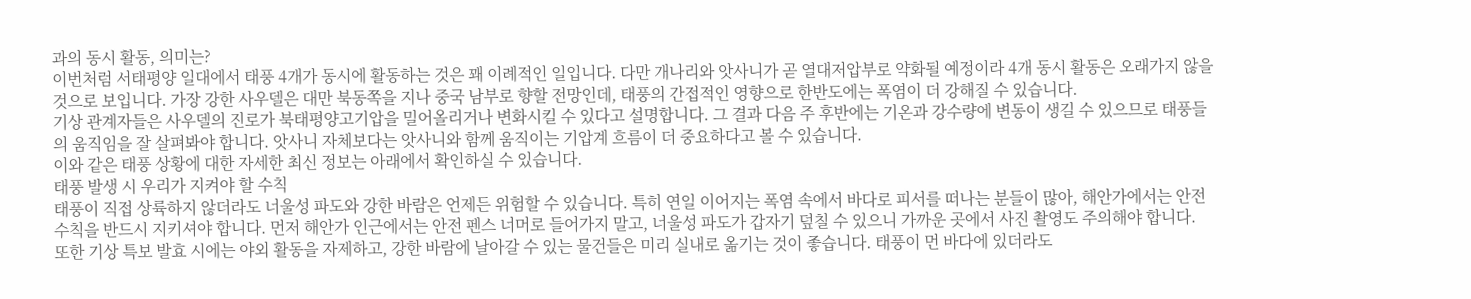과의 동시 활동, 의미는?
이번처럼 서태평양 일대에서 태풍 4개가 동시에 활동하는 것은 꽤 이례적인 일입니다. 다만 개나리와 앗사니가 곧 열대저압부로 약화될 예정이라 4개 동시 활동은 오래가지 않을 것으로 보입니다. 가장 강한 사우델은 대만 북동쪽을 지나 중국 남부로 향할 전망인데, 태풍의 간접적인 영향으로 한반도에는 폭염이 더 강해질 수 있습니다.
기상 관계자들은 사우델의 진로가 북태평양고기압을 밀어올리거나 변화시킬 수 있다고 설명합니다. 그 결과 다음 주 후반에는 기온과 강수량에 변동이 생길 수 있으므로 태풍들의 움직임을 잘 살펴봐야 합니다. 앗사니 자체보다는 앗사니와 함께 움직이는 기압계 흐름이 더 중요하다고 볼 수 있습니다.
이와 같은 태풍 상황에 대한 자세한 최신 정보는 아래에서 확인하실 수 있습니다.
태풍 발생 시 우리가 지켜야 할 수칙
태풍이 직접 상륙하지 않더라도 너울성 파도와 강한 바람은 언제든 위험할 수 있습니다. 특히 연일 이어지는 폭염 속에서 바다로 피서를 떠나는 분들이 많아, 해안가에서는 안전 수칙을 반드시 지키셔야 합니다. 먼저 해안가 인근에서는 안전 펜스 너머로 들어가지 말고, 너울성 파도가 갑자기 덮칠 수 있으니 가까운 곳에서 사진 촬영도 주의해야 합니다.
또한 기상 특보 발효 시에는 야외 활동을 자제하고, 강한 바람에 날아갈 수 있는 물건들은 미리 실내로 옮기는 것이 좋습니다. 태풍이 먼 바다에 있더라도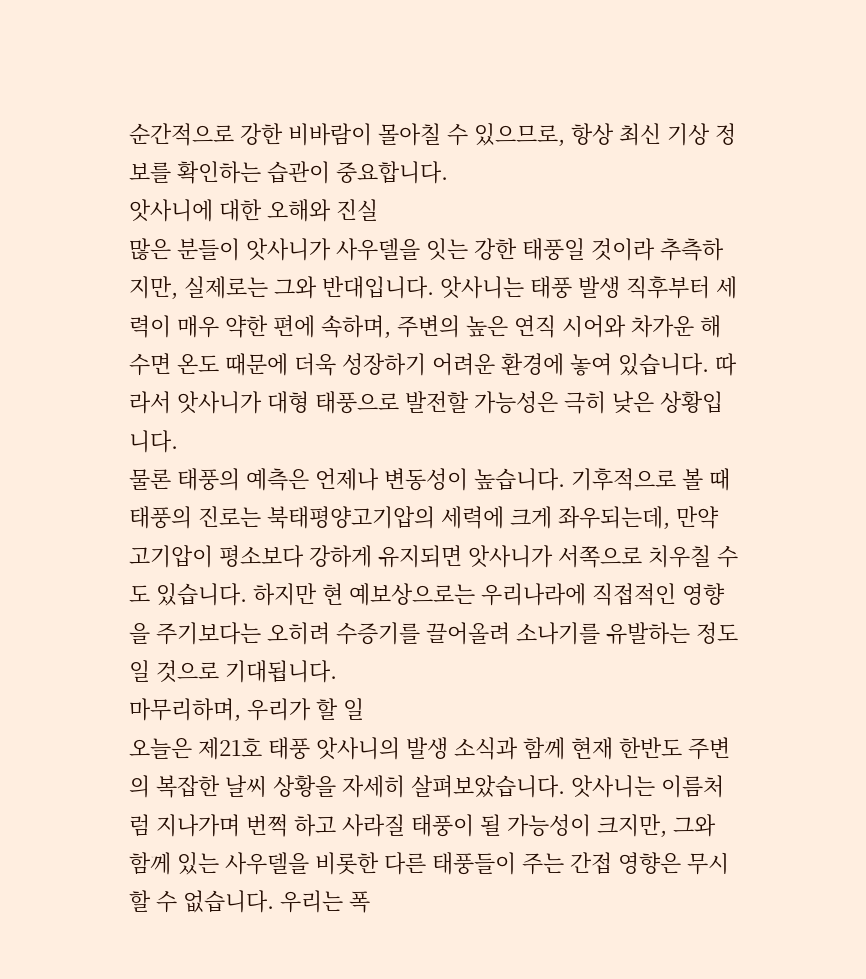순간적으로 강한 비바람이 몰아칠 수 있으므로, 항상 최신 기상 정보를 확인하는 습관이 중요합니다.
앗사니에 대한 오해와 진실
많은 분들이 앗사니가 사우델을 잇는 강한 태풍일 것이라 추측하지만, 실제로는 그와 반대입니다. 앗사니는 태풍 발생 직후부터 세력이 매우 약한 편에 속하며, 주변의 높은 연직 시어와 차가운 해수면 온도 때문에 더욱 성장하기 어려운 환경에 놓여 있습니다. 따라서 앗사니가 대형 태풍으로 발전할 가능성은 극히 낮은 상황입니다.
물론 태풍의 예측은 언제나 변동성이 높습니다. 기후적으로 볼 때 태풍의 진로는 북태평양고기압의 세력에 크게 좌우되는데, 만약 고기압이 평소보다 강하게 유지되면 앗사니가 서쪽으로 치우칠 수도 있습니다. 하지만 현 예보상으로는 우리나라에 직접적인 영향을 주기보다는 오히려 수증기를 끌어올려 소나기를 유발하는 정도일 것으로 기대됩니다.
마무리하며, 우리가 할 일
오늘은 제21호 태풍 앗사니의 발생 소식과 함께 현재 한반도 주변의 복잡한 날씨 상황을 자세히 살펴보았습니다. 앗사니는 이름처럼 지나가며 번쩍 하고 사라질 태풍이 될 가능성이 크지만, 그와 함께 있는 사우델을 비롯한 다른 태풍들이 주는 간접 영향은 무시할 수 없습니다. 우리는 폭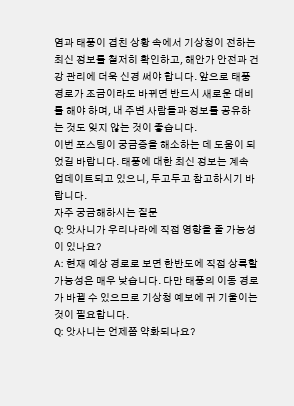염과 태풍이 겹친 상황 속에서 기상청이 전하는 최신 정보를 철저히 확인하고, 해안가 안전과 건강 관리에 더욱 신경 써야 합니다. 앞으로 태풍 경로가 조금이라도 바뀌면 반드시 새로운 대비를 해야 하며, 내 주변 사람들과 정보를 공유하는 것도 잊지 않는 것이 좋습니다.
이번 포스팅이 궁금증을 해소하는 데 도움이 되었길 바랍니다. 태풍에 대한 최신 정보는 계속 업데이트되고 있으니, 두고두고 참고하시기 바랍니다.
자주 궁금해하시는 질문
Q: 앗사니가 우리나라에 직접 영향을 줄 가능성이 있나요?
A: 현재 예상 경로로 보면 한반도에 직접 상륙할 가능성은 매우 낮습니다. 다만 태풍의 이동 경로가 바뀔 수 있으므로 기상청 예보에 귀 기울이는 것이 필요합니다.
Q: 앗사니는 언제쯤 약화되나요?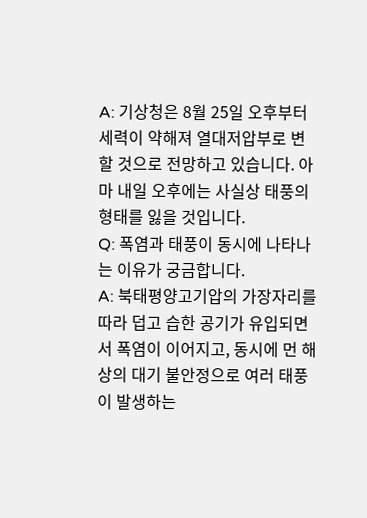A: 기상청은 8월 25일 오후부터 세력이 약해져 열대저압부로 변할 것으로 전망하고 있습니다. 아마 내일 오후에는 사실상 태풍의 형태를 잃을 것입니다.
Q: 폭염과 태풍이 동시에 나타나는 이유가 궁금합니다.
A: 북태평양고기압의 가장자리를 따라 덥고 습한 공기가 유입되면서 폭염이 이어지고, 동시에 먼 해상의 대기 불안정으로 여러 태풍이 발생하는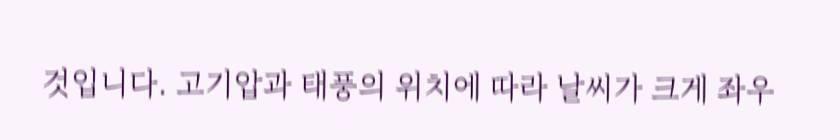것입니다. 고기압과 태풍의 위치에 따라 날씨가 크게 좌우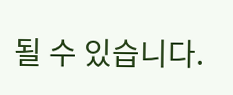될 수 있습니다.